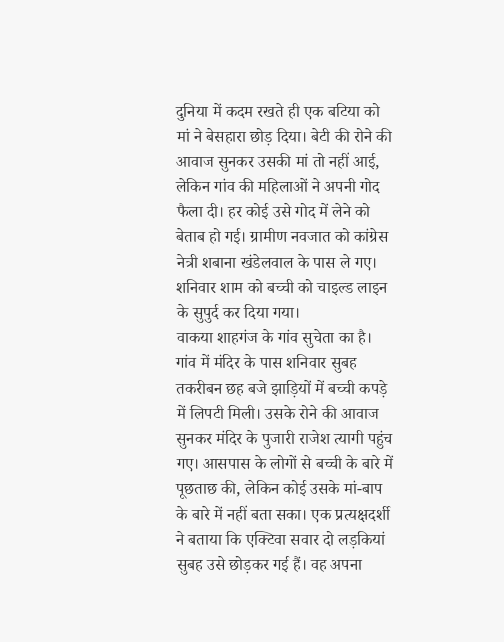दुनिया में कदम रखते ही एक बटिया को मां ने बेसहारा छोड़ दिया। बेटी की रोने की आवाज सुनकर उसकी मां तो नहीं आई, लेकिन गांव की महिलाओं ने अपनी गोद फैला दी। हर कोई उसे गोद में लेने को बेताब हो गई। ग्रामीण नवजात को कांग्रेस नेत्री शबाना खंडेलवाल के पास ले गए। शनिवार शाम को बच्ची को चाइल्ड लाइन के सुपुर्द कर दिया गया।
वाकया शाहगंज के गांव सुचेता का है। गांव में मंदिर के पास शनिवार सुबह तकरीबन छह बजे झाड़ियों में बच्ची कपड़े में लिपटी मिली। उसके रोने की आवाज सुनकर मंदिर के पुजारी राजेश त्यागी पहुंच गए। आसपास के लोगों से बच्ची के बारे में पूछताछ की, लेकिन कोई उसके मां-बाप के बारे में नहीं बता सका। एक प्रत्यक्षदर्शी ने बताया कि एक्टिवा सवार दो लड़कियां सुबह उसे छोड़कर गई हैं। वह अपना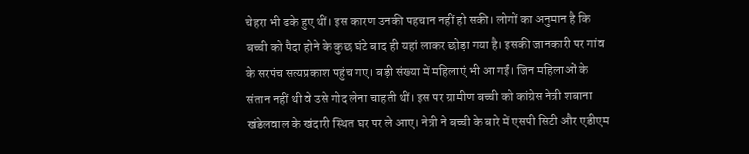चेहरा भी ढके हुए थीं। इस कारण उनकी पहचान नहीं हो सकी। लोगों का अनुमान है कि बच्ची को पैदा होने के कुछ घंटे बाद ही यहां लाकर छोड़ा गया है। इसकी जानकारी पर गांव के सरपंच सत्यप्रकाश पहुंच गए। बड़ी संख्या में महिलाएं भी आ गईं। जिन महिलाओं के संतान नहीं थी वे उसे गोद लेना चाहती थीं। इस पर ग्रामीण बच्ची को कांग्रेस नेत्री शबाना खंडेलवाल के खंदारी स्थित घर पर ले आए। नेत्री ने बच्ची के बारे में एसपी सिटी और एडीएम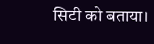सिटी को बताया।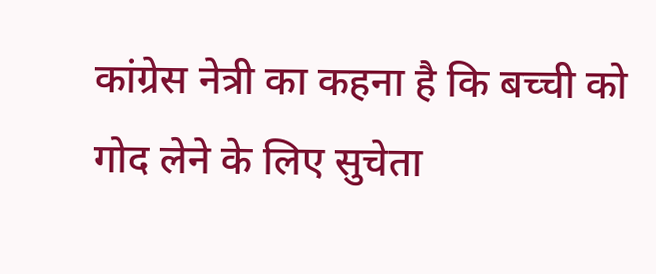कांग्रेस नेत्री का कहना है कि बच्ची को गोद लेने के लिए सुचेता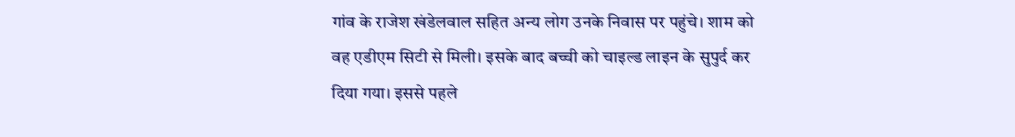गांव के राजेश खंडेलवाल सहित अन्य लोग उनके निवास पर पहुंचे। शाम को वह एडीएम सिटी से मिली। इसके बाद बच्ची को चाइल्ड लाइन के सुपुर्द कर दिया गया। इससे पहले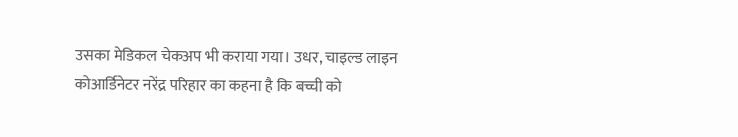उसका मेडिकल चेकअप भी कराया गया। उधर, चाइल्ड लाइन कोआर्डिनेटर नरेंद्र परिहार का कहना है कि बच्ची को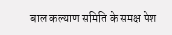बाल कल्याण समिति के समक्ष पेश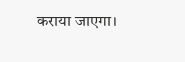कराया जाएगा।